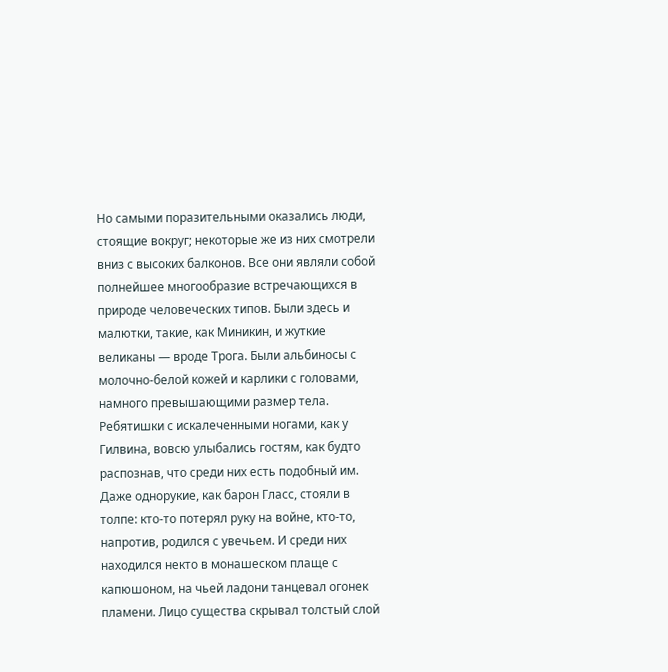Но самыми поразительными оказались люди, стоящие вокруг; некоторые же из них смотрели вниз с высоких балконов. Все они являли собой полнейшее многообразие встречающихся в природе человеческих типов. Были здесь и малютки, такие, как Миникин, и жуткие великаны — вроде Трога. Были альбиносы с молочно-белой кожей и карлики с головами, намного превышающими размер тела. Ребятишки с искалеченными ногами, как у Гилвина, вовсю улыбались гостям, как будто распознав, что среди них есть подобный им. Даже однорукие, как барон Гласс, стояли в толпе: кто-то потерял руку на войне, кто-то, напротив, родился с увечьем. И среди них находился некто в монашеском плаще с капюшоном, на чьей ладони танцевал огонек пламени. Лицо существа скрывал толстый слой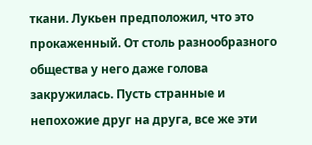ткани. Лукьен предположил, что это прокаженный. От столь разнообразного общества у него даже голова закружилась. Пусть странные и непохожие друг на друга, все же эти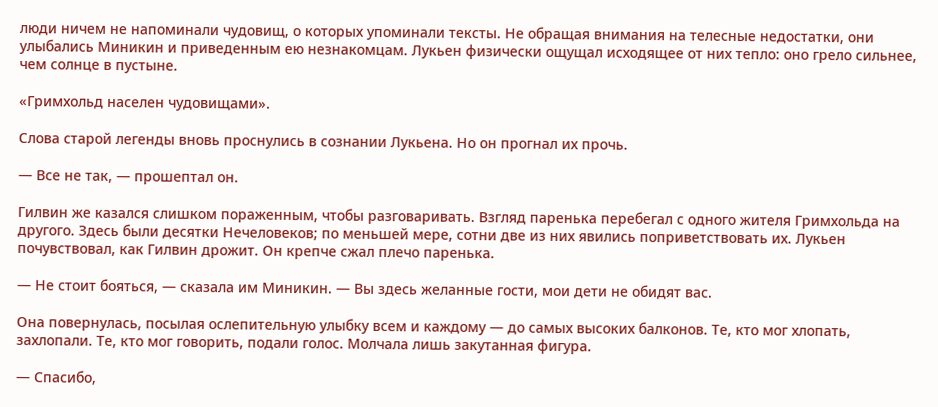люди ничем не напоминали чудовищ, о которых упоминали тексты. Не обращая внимания на телесные недостатки, они улыбались Миникин и приведенным ею незнакомцам. Лукьен физически ощущал исходящее от них тепло: оно грело сильнее, чем солнце в пустыне.

«Гримхольд населен чудовищами».

Слова старой легенды вновь проснулись в сознании Лукьена. Но он прогнал их прочь.

— Все не так, — прошептал он.

Гилвин же казался слишком пораженным, чтобы разговаривать. Взгляд паренька перебегал с одного жителя Гримхольда на другого. Здесь были десятки Нечеловеков; по меньшей мере, сотни две из них явились поприветствовать их. Лукьен почувствовал, как Гилвин дрожит. Он крепче сжал плечо паренька.

— Не стоит бояться, — сказала им Миникин. — Вы здесь желанные гости, мои дети не обидят вас.

Она повернулась, посылая ослепительную улыбку всем и каждому — до самых высоких балконов. Те, кто мог хлопать, захлопали. Те, кто мог говорить, подали голос. Молчала лишь закутанная фигура.

— Спасибо,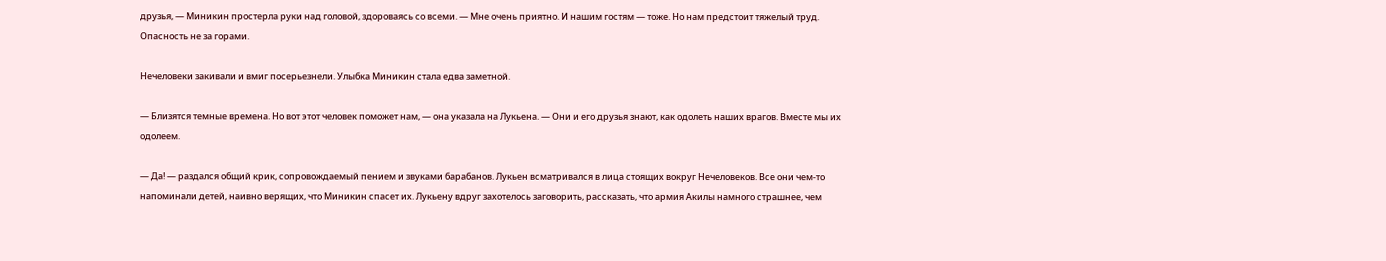друзья, — Миникин простерла руки над головой, здороваясь со всеми. — Мне очень приятно. И нашим гостям — тоже. Но нам предстоит тяжелый труд. Опасность не за горами.

Нечеловеки закивали и вмиг посерьезнели. Улыбка Миникин стала едва заметной.

— Близятся темные времена. Но вот этот человек поможет нам, — она указала на Лукьена. — Они и его друзья знают, как одолеть наших врагов. Вместе мы их одолеем.

— Да! — раздался общий крик, сопровождаемый пением и звуками барабанов. Лукьен всматривался в лица стоящих вокруг Нечеловеков. Все они чем-то напоминали детей, наивно верящих, что Миникин спасет их. Лукьену вдруг захотелось заговорить, рассказать, что армия Акилы намного страшнее, чем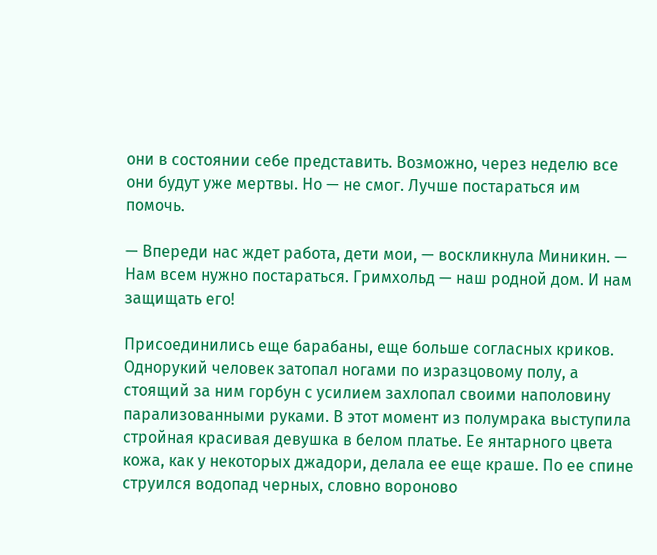они в состоянии себе представить. Возможно, через неделю все они будут уже мертвы. Но — не смог. Лучше постараться им помочь.

— Впереди нас ждет работа, дети мои, — воскликнула Миникин. — Нам всем нужно постараться. Гримхольд — наш родной дом. И нам защищать его!

Присоединились еще барабаны, еще больше согласных криков. Однорукий человек затопал ногами по изразцовому полу, а стоящий за ним горбун с усилием захлопал своими наполовину парализованными руками. В этот момент из полумрака выступила стройная красивая девушка в белом платье. Ее янтарного цвета кожа, как у некоторых джадори, делала ее еще краше. По ее спине струился водопад черных, словно вороново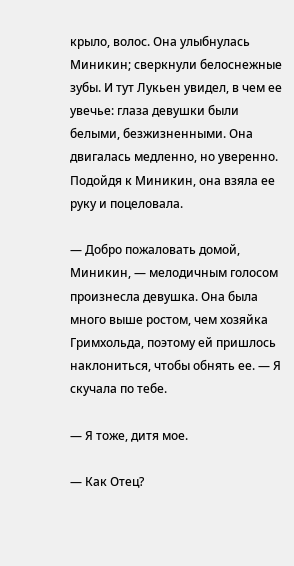крыло, волос. Она улыбнулась Миникин; сверкнули белоснежные зубы. И тут Лукьен увидел, в чем ее увечье: глаза девушки были белыми, безжизненными. Она двигалась медленно, но уверенно. Подойдя к Миникин, она взяла ее руку и поцеловала.

— Добро пожаловать домой, Миникин, — мелодичным голосом произнесла девушка. Она была много выше ростом, чем хозяйка Гримхольда, поэтому ей пришлось наклониться, чтобы обнять ее. — Я скучала по тебе.

— Я тоже, дитя мое.

— Как Отец?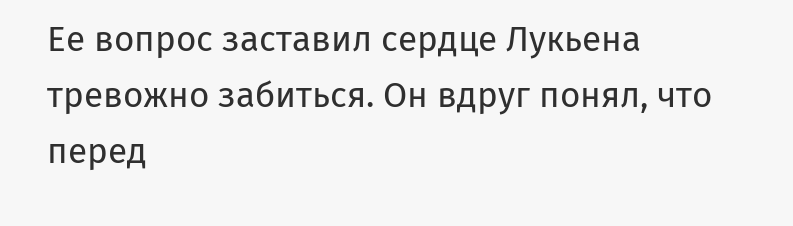Ее вопрос заставил сердце Лукьена тревожно забиться. Он вдруг понял, что перед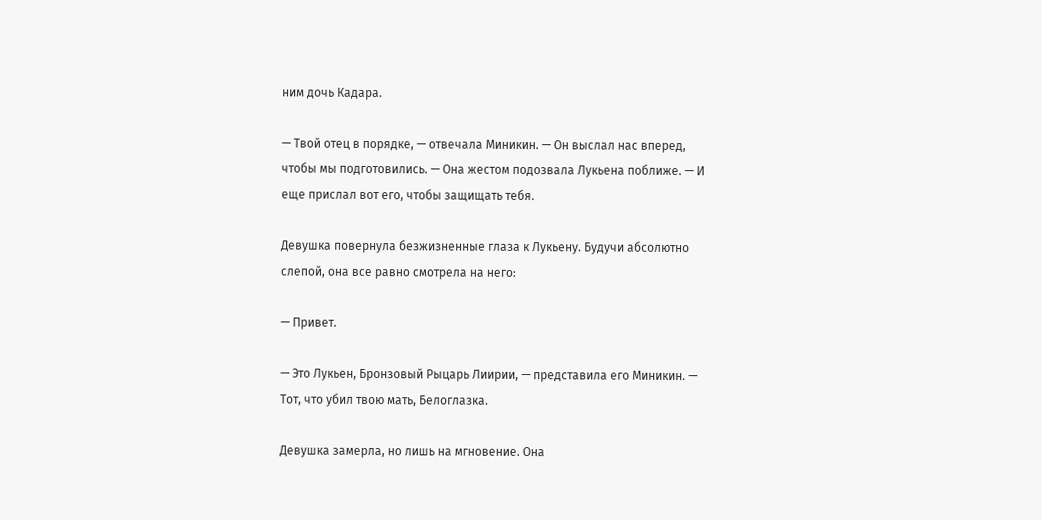ним дочь Кадара.

— Твой отец в порядке, — отвечала Миникин. — Он выслал нас вперед, чтобы мы подготовились. — Она жестом подозвала Лукьена поближе. — И еще прислал вот его, чтобы защищать тебя.

Девушка повернула безжизненные глаза к Лукьену. Будучи абсолютно слепой, она все равно смотрела на него:

— Привет.

— Это Лукьен, Бронзовый Рыцарь Лиирии, — представила его Миникин. — Тот, что убил твою мать, Белоглазка.

Девушка замерла, но лишь на мгновение. Она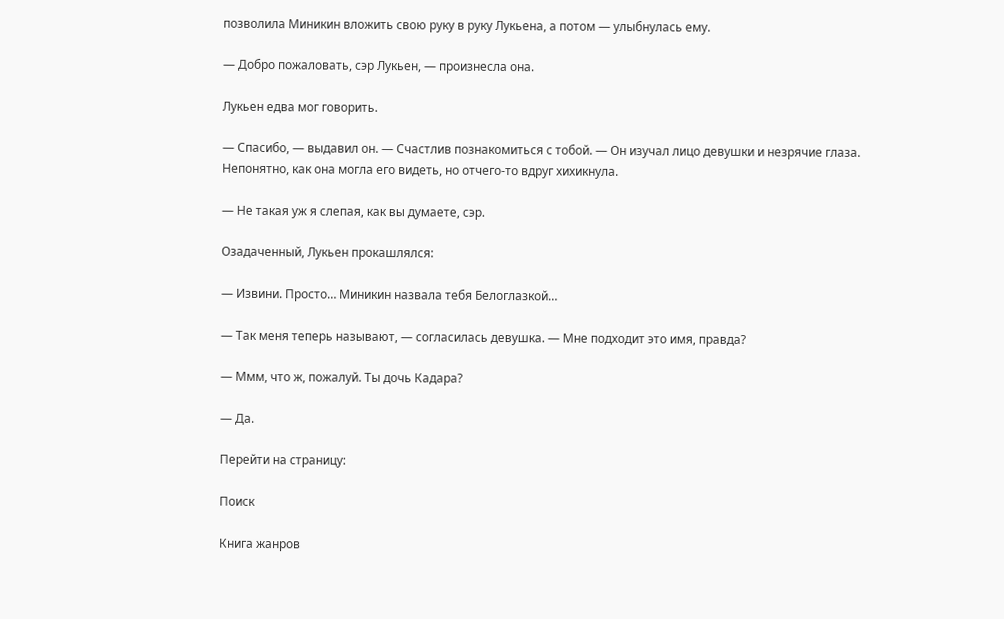позволила Миникин вложить свою руку в руку Лукьена, а потом — улыбнулась ему.

— Добро пожаловать, сэр Лукьен, — произнесла она.

Лукьен едва мог говорить.

— Спасибо, — выдавил он. — Счастлив познакомиться с тобой. — Он изучал лицо девушки и незрячие глаза. Непонятно, как она могла его видеть, но отчего-то вдруг хихикнула.

— Не такая уж я слепая, как вы думаете, сэр.

Озадаченный, Лукьен прокашлялся:

— Извини. Просто… Миникин назвала тебя Белоглазкой…

— Так меня теперь называют, — согласилась девушка. — Мне подходит это имя, правда?

— Ммм, что ж, пожалуй. Ты дочь Кадара?

— Да.

Перейти на страницу:

Поиск

Книга жанров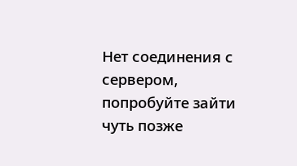Нет соединения с сервером, попробуйте зайти чуть позже